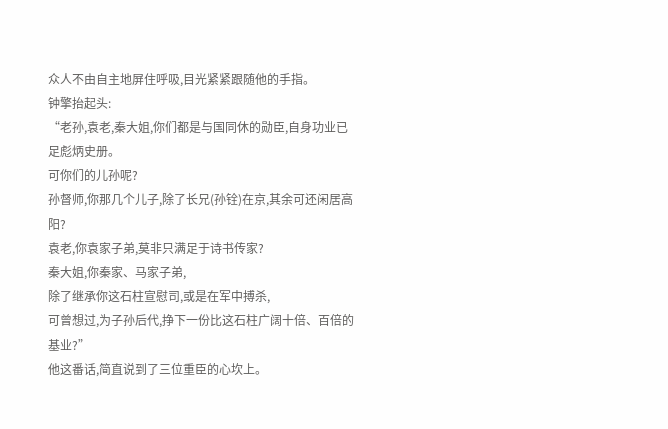众人不由自主地屏住呼吸,目光紧紧跟随他的手指。
钟擎抬起头:
“老孙,袁老,秦大姐,你们都是与国同休的勋臣,自身功业已足彪炳史册。
可你们的儿孙呢?
孙督师,你那几个儿子,除了长兄(孙铨)在京,其余可还闲居高阳?
袁老,你袁家子弟,莫非只满足于诗书传家?
秦大姐,你秦家、马家子弟,
除了继承你这石柱宣慰司,或是在军中搏杀,
可曾想过,为子孙后代,挣下一份比这石柱广阔十倍、百倍的基业?”
他这番话,简直说到了三位重臣的心坎上。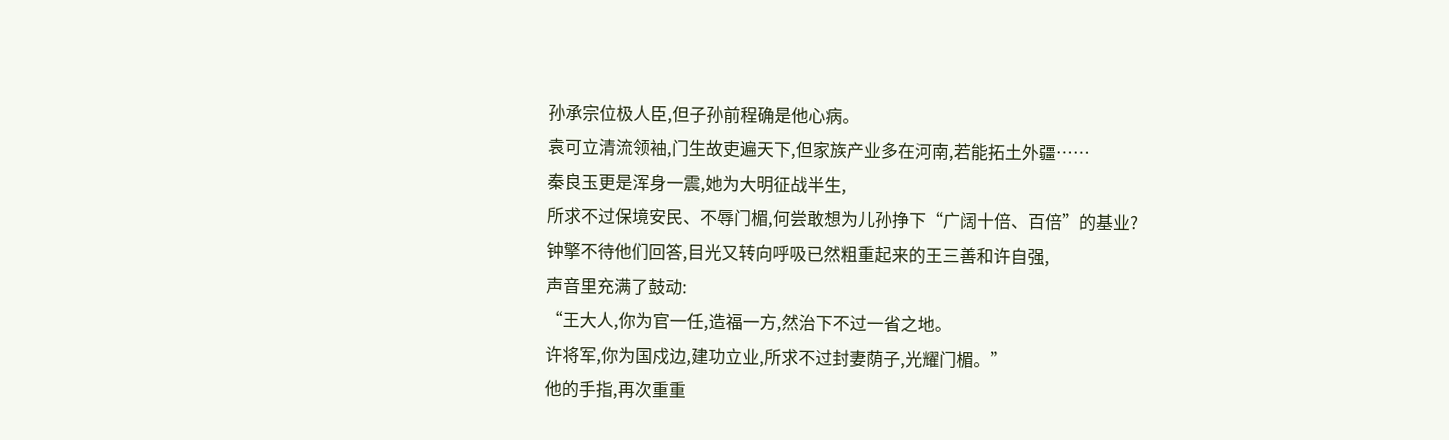孙承宗位极人臣,但子孙前程确是他心病。
袁可立清流领袖,门生故吏遍天下,但家族产业多在河南,若能拓土外疆……
秦良玉更是浑身一震,她为大明征战半生,
所求不过保境安民、不辱门楣,何尝敢想为儿孙挣下“广阔十倍、百倍”的基业?
钟擎不待他们回答,目光又转向呼吸已然粗重起来的王三善和许自强,
声音里充满了鼓动:
“王大人,你为官一任,造福一方,然治下不过一省之地。
许将军,你为国戍边,建功立业,所求不过封妻荫子,光耀门楣。”
他的手指,再次重重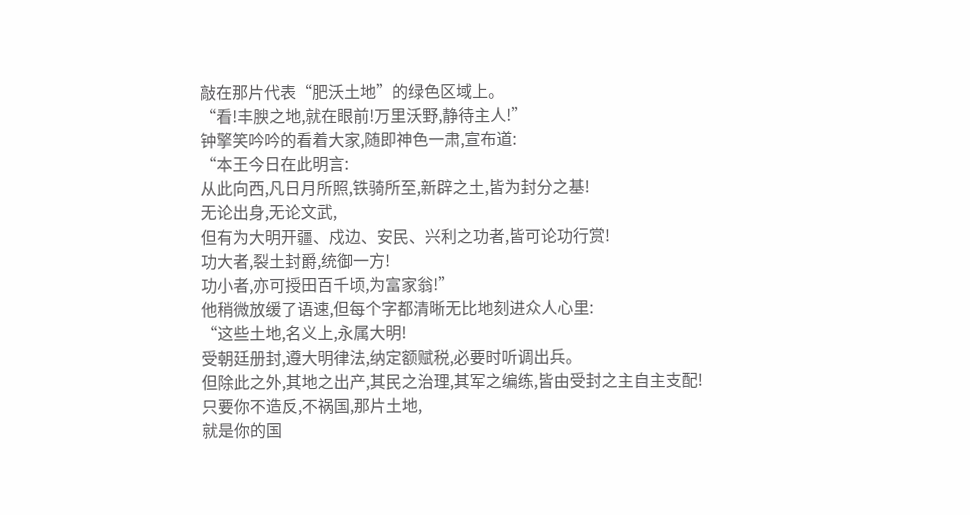敲在那片代表“肥沃土地”的绿色区域上。
“看!丰腴之地,就在眼前!万里沃野,静待主人!”
钟擎笑吟吟的看着大家,随即神色一肃,宣布道:
“本王今日在此明言:
从此向西,凡日月所照,铁骑所至,新辟之土,皆为封分之基!
无论出身,无论文武,
但有为大明开疆、戍边、安民、兴利之功者,皆可论功行赏!
功大者,裂土封爵,统御一方!
功小者,亦可授田百千顷,为富家翁!”
他稍微放缓了语速,但每个字都清晰无比地刻进众人心里:
“这些土地,名义上,永属大明!
受朝廷册封,遵大明律法,纳定额赋税,必要时听调出兵。
但除此之外,其地之出产,其民之治理,其军之编练,皆由受封之主自主支配!
只要你不造反,不祸国,那片土地,
就是你的国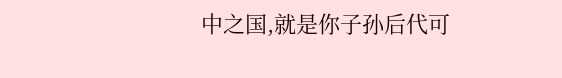中之国,就是你子孙后代可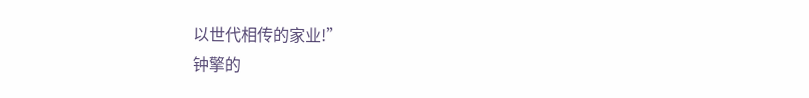以世代相传的家业!”
钟擎的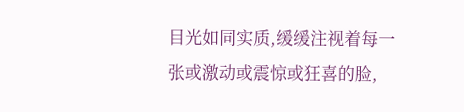目光如同实质,缓缓注视着每一张或激动或震惊或狂喜的脸,